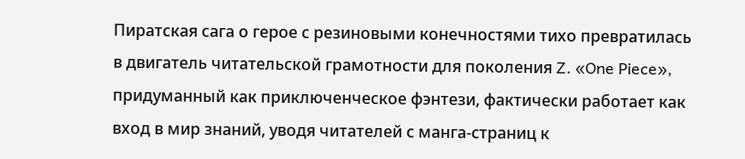Пиратская сага о герое с резиновыми конечностями тихо превратилась в двигатель читательской грамотности для поколения Z. «One Piece», придуманный как приключенческое фэнтези, фактически работает как вход в мир знаний, уводя читателей с манга-страниц к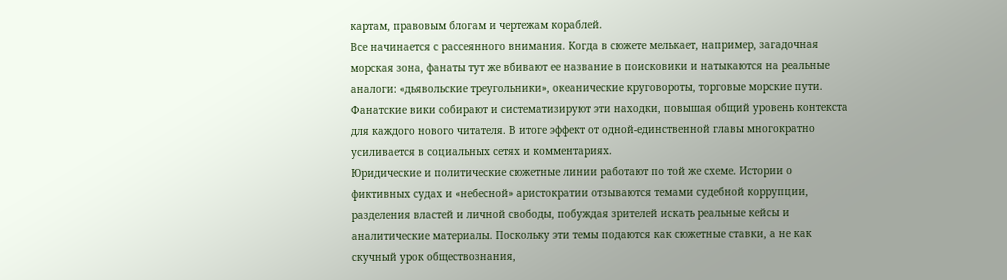картам, правовым блогам и чертежам кораблей.
Все начинается с рассеянного внимания. Когда в сюжете мелькает, например, загадочная морская зона, фанаты тут же вбивают ее название в поисковики и натыкаются на реальные аналоги: «дьявольские треугольники», океанические круговороты, торговые морские пути. Фанатские вики собирают и систематизируют эти находки, повышая общий уровень контекста для каждого нового читателя. В итоге эффект от одной-единственной главы многократно усиливается в социальных сетях и комментариях.
Юридические и политические сюжетные линии работают по той же схеме. Истории о фиктивных судах и «небесной» аристократии отзываются темами судебной коррупции, разделения властей и личной свободы, побуждая зрителей искать реальные кейсы и аналитические материалы. Поскольку эти темы подаются как сюжетные ставки, а не как скучный урок обществознания,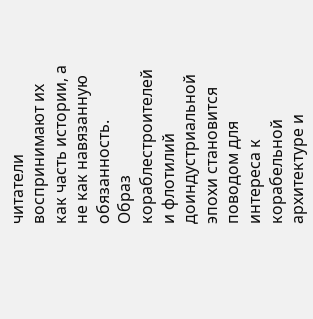читатели воспринимают их как часть истории, а не как навязанную обязанность.
Образ кораблестроителей и флотилий доиндустриальной эпохи становится поводом для интереса к корабельной архитектуре и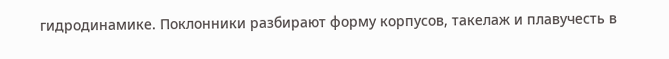гидродинамике. Поклонники разбирают форму корпусов, такелаж и плавучесть в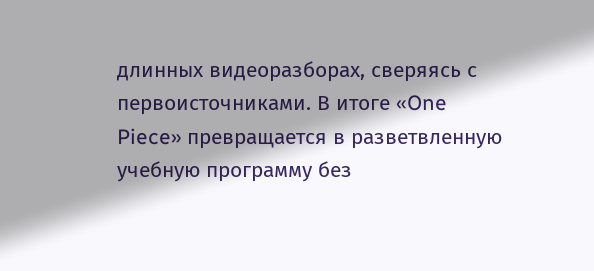длинных видеоразборах, сверяясь с первоисточниками. В итоге «One Piece» превращается в разветвленную учебную программу без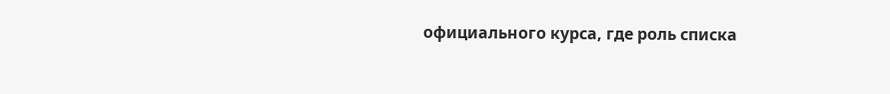официального курса, где роль списка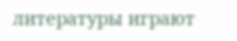литературы играют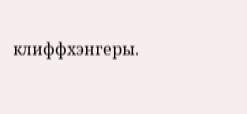клиффхэнгеры.